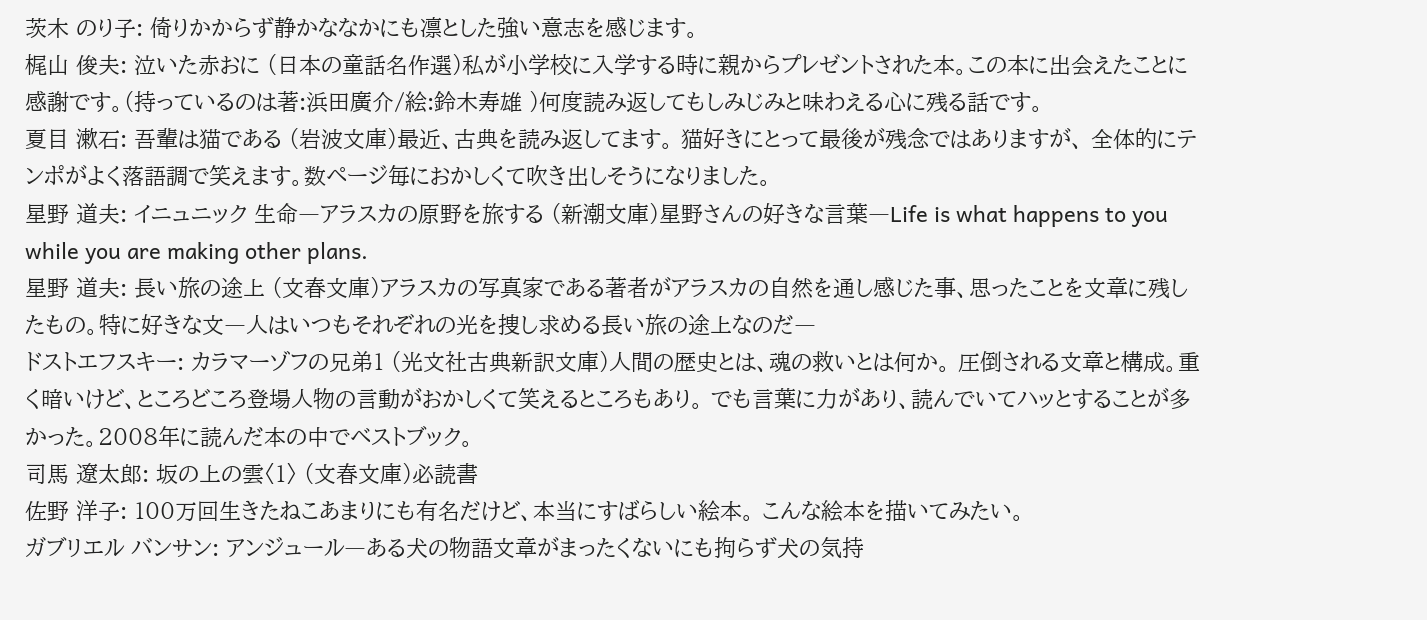茨木 のり子: 倚りかからず静かななかにも凛とした強い意志を感じます。
梶山 俊夫: 泣いた赤おに (日本の童話名作選)私が小学校に入学する時に親からプレゼントされた本。この本に出会えたことに感謝です。(持っているのは著:浜田廣介/絵:鈴木寿雄 )何度読み返してもしみじみと味わえる心に残る話です。
夏目 漱石: 吾輩は猫である (岩波文庫)最近、古典を読み返してます。 猫好きにとって最後が残念ではありますが、 全体的にテンポがよく落語調で笑えます。数ページ毎におかしくて吹き出しそうになりました。
星野 道夫: イニュニック 生命―アラスカの原野を旅する (新潮文庫)星野さんの好きな言葉―Life is what happens to you while you are making other plans.
星野 道夫: 長い旅の途上 (文春文庫)アラスカの写真家である著者がアラスカの自然を通し感じた事、思ったことを文章に残したもの。特に好きな文―人はいつもそれぞれの光を捜し求める長い旅の途上なのだ―
ドストエフスキー: カラマーゾフの兄弟1 (光文社古典新訳文庫)人間の歴史とは、魂の救いとは何か。 圧倒される文章と構成。重く暗いけど、ところどころ登場人物の言動がおかしくて笑えるところもあり。 でも言葉に力があり、読んでいてハッとすることが多かった。2008年に読んだ本の中でベストブック。
司馬 遼太郎: 坂の上の雲〈1〉 (文春文庫)必読書
佐野 洋子: 100万回生きたねこあまりにも有名だけど、本当にすばらしい絵本。 こんな絵本を描いてみたい。
ガブリエル バンサン: アンジュール―ある犬の物語文章がまったくないにも拘らず犬の気持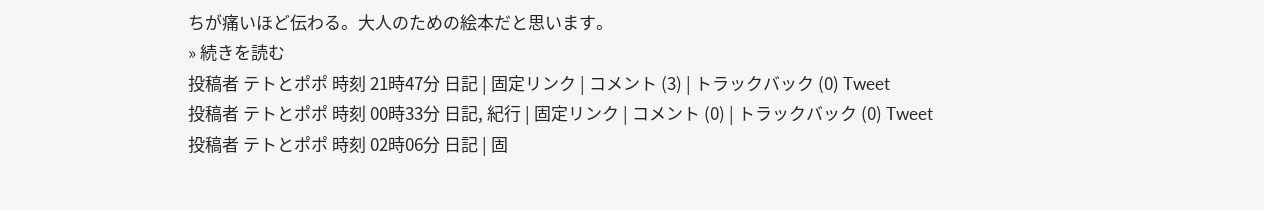ちが痛いほど伝わる。大人のための絵本だと思います。
» 続きを読む
投稿者 テトとポポ 時刻 21時47分 日記 | 固定リンク | コメント (3) | トラックバック (0) Tweet
投稿者 テトとポポ 時刻 00時33分 日記, 紀行 | 固定リンク | コメント (0) | トラックバック (0) Tweet
投稿者 テトとポポ 時刻 02時06分 日記 | 固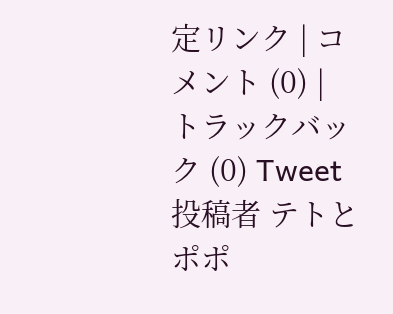定リンク | コメント (0) | トラックバック (0) Tweet
投稿者 テトとポポ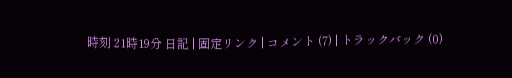時刻 21時19分 日記 | 固定リンク | コメント (7) | トラックバック (0)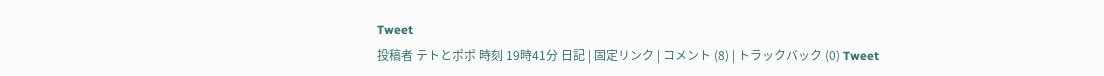Tweet
投稿者 テトとポポ 時刻 19時41分 日記 | 固定リンク | コメント (8) | トラックバック (0) Tweet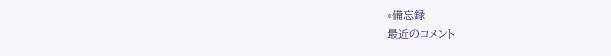«備忘録
最近のコメント